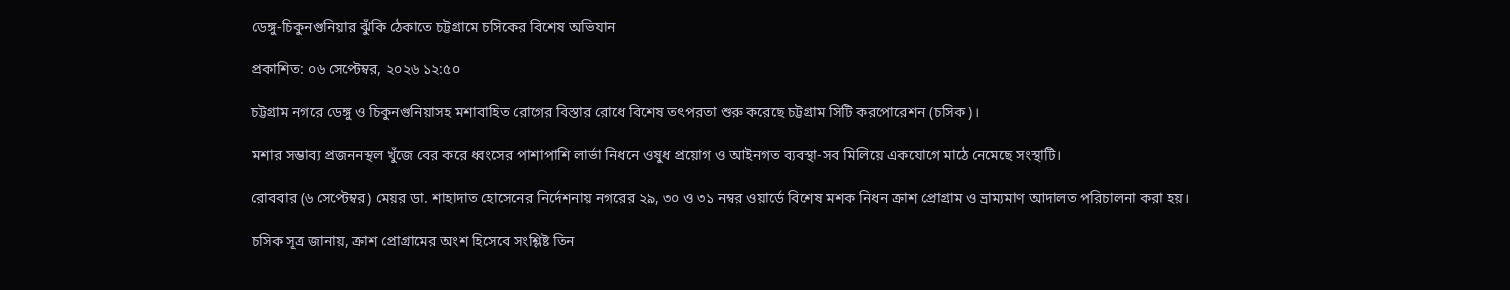ডেঙ্গু-চিকুনগুনিয়ার ঝুঁকি ঠেকাতে চট্টগ্রামে চসিকের বিশেষ অভিযান

প্রকাশিত: ০৬ সেপ্টেম্বর, ২০২৬ ১২:৫০

চট্টগ্রাম নগরে ডেঙ্গু ও চিকুনগুনিয়াসহ মশাবাহিত রোগের বিস্তার রোধে বিশেষ তৎপরতা শুরু করেছে চট্টগ্রাম সিটি করপোরেশন (চসিক)।

মশার সম্ভাব্য প্রজননস্থল খুঁজে বের করে ধ্বংসের পাশাপাশি লার্ভা নিধনে ওষুধ প্রয়োগ ও আইনগত ব্যবস্থা-সব মিলিয়ে একযোগে মাঠে নেমেছে সংস্থাটি।

রোববার (৬ সেপ্টেম্বর) মেয়র ডা. শাহাদাত হোসেনের নির্দেশনায় নগরের ২৯, ৩০ ও ৩১ নম্বর ওয়ার্ডে বিশেষ মশক নিধন ক্রাশ প্রোগ্রাম ও ভ্রাম্যমাণ আদালত পরিচালনা করা হয়।

চসিক সূত্র জানায়, ক্রাশ প্রোগ্রামের অংশ হিসেবে সংশ্লিষ্ট তিন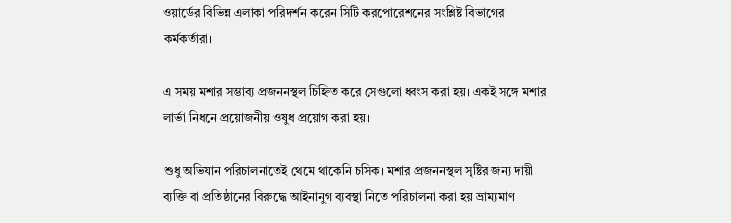ওয়ার্ডের বিভিন্ন এলাকা পরিদর্শন করেন সিটি করপোরেশনের সংশ্লিষ্ট বিভাগের কর্মকর্তারা।

এ সময় মশার সম্ভাব্য প্রজননস্থল চিহ্নিত করে সেগুলো ধ্বংস করা হয়। একই সঙ্গে মশার লার্ভা নিধনে প্রয়োজনীয় ওষুধ প্রয়োগ করা হয়।

শুধু অভিযান পরিচালনাতেই থেমে থাকেনি চসিক। মশার প্রজননস্থল সৃষ্টির জন্য দায়ী ব্যক্তি বা প্রতিষ্ঠানের বিরুদ্ধে আইনানুগ ব্যবস্থা নিতে পরিচালনা করা হয় ভ্রাম্যমাণ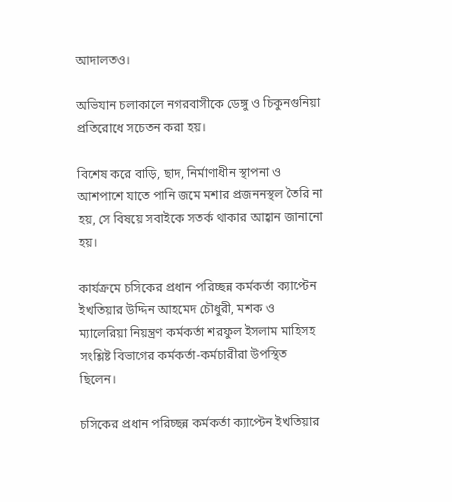আদালতও।

অভিযান চলাকালে নগরবাসীকে ডেঙ্গু ও চিকুনগুনিয়া প্রতিরোধে সচেতন করা হয়।

বিশেষ করে বাড়ি, ছাদ, নির্মাণাধীন স্থাপনা ও আশপাশে যাতে পানি জমে মশার প্রজননস্থল তৈরি না হয়, সে বিষয়ে সবাইকে সতর্ক থাকার আহ্বান জানানো হয়।

কার্যক্রমে চসিকের প্রধান পরিচ্ছন্ন কর্মকর্তা ক্যাপ্টেন ইখতিয়ার উদ্দিন আহমেদ চৌধুরী, মশক ও ম্যালেরিয়া নিয়ন্ত্রণ কর্মকর্তা শরফুল ইসলাম মাহিসহ সংশ্লিষ্ট বিভাগের কর্মকর্তা-কর্মচারীরা উপস্থিত ছিলেন।

চসিকের প্রধান পরিচ্ছন্ন কর্মকর্তা ক্যাপ্টেন ইখতিয়ার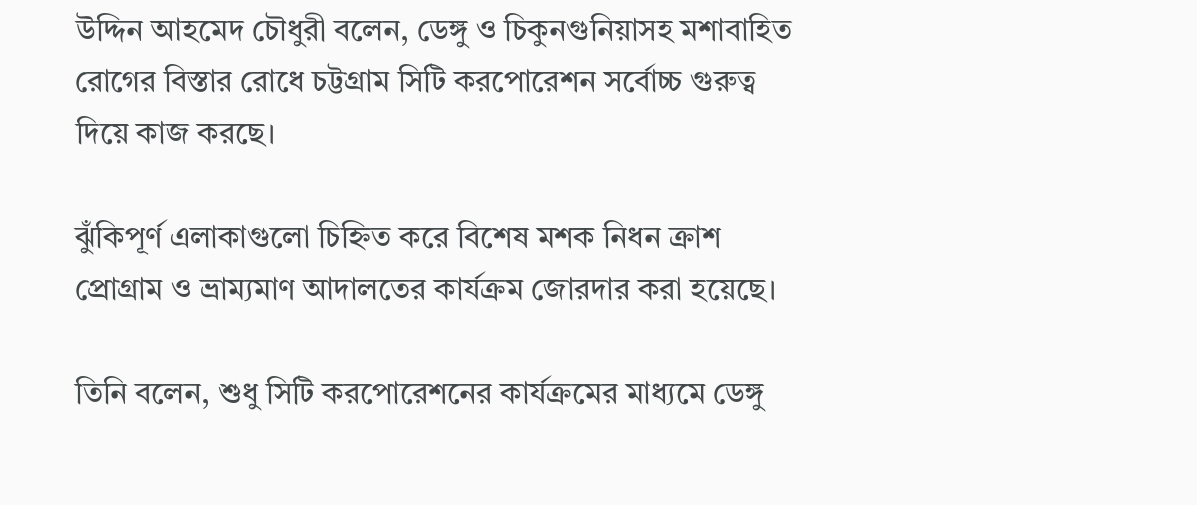উদ্দিন আহমেদ চৌধুরী বলেন, ডেঙ্গু ও চিকুনগুনিয়াসহ মশাবাহিত রোগের বিস্তার রোধে চট্টগ্রাম সিটি করপোরেশন সর্বোচ্চ গুরুত্ব দিয়ে কাজ করছে।

ঝুঁকিপূর্ণ এলাকাগুলো চিহ্নিত করে বিশেষ মশক নিধন ক্রাশ প্রোগ্রাম ও ভ্রাম্যমাণ আদালতের কার্যক্রম জোরদার করা হয়েছে।

তিনি বলেন, শুধু সিটি করপোরেশনের কার্যক্রমের মাধ্যমে ডেঙ্গু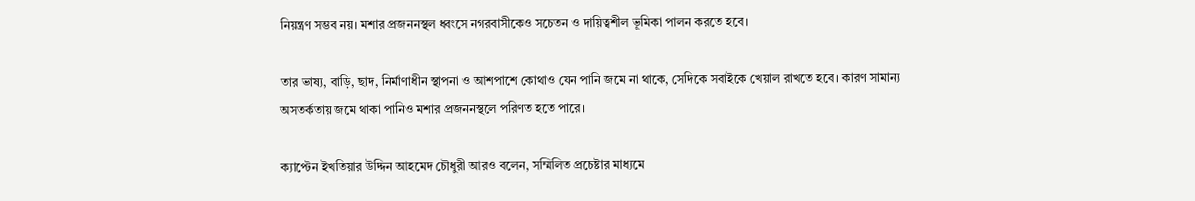নিয়ন্ত্রণ সম্ভব নয়। মশার প্রজননস্থল ধ্বংসে নগরবাসীকেও সচেতন ও দায়িত্বশীল ভূমিকা পালন করতে হবে।

তার ভাষ্য, বাড়ি, ছাদ, নির্মাণাধীন স্থাপনা ও আশপাশে কোথাও যেন পানি জমে না থাকে, সেদিকে সবাইকে খেয়াল রাখতে হবে। কারণ সামান্য অসতর্কতায় জমে থাকা পানিও মশার প্রজননস্থলে পরিণত হতে পারে।

ক্যাপ্টেন ইখতিয়ার উদ্দিন আহমেদ চৌধুরী আরও বলেন, সম্মিলিত প্রচেষ্টার মাধ্যমে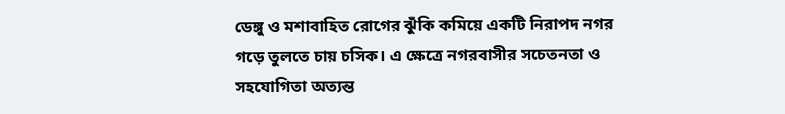ডেঙ্গু ও মশাবাহিত রোগের ঝুঁকি কমিয়ে একটি নিরাপদ নগর গড়ে তুলতে চায় চসিক। এ ক্ষেত্রে নগরবাসীর সচেতনতা ও সহযোগিতা অত্যন্ত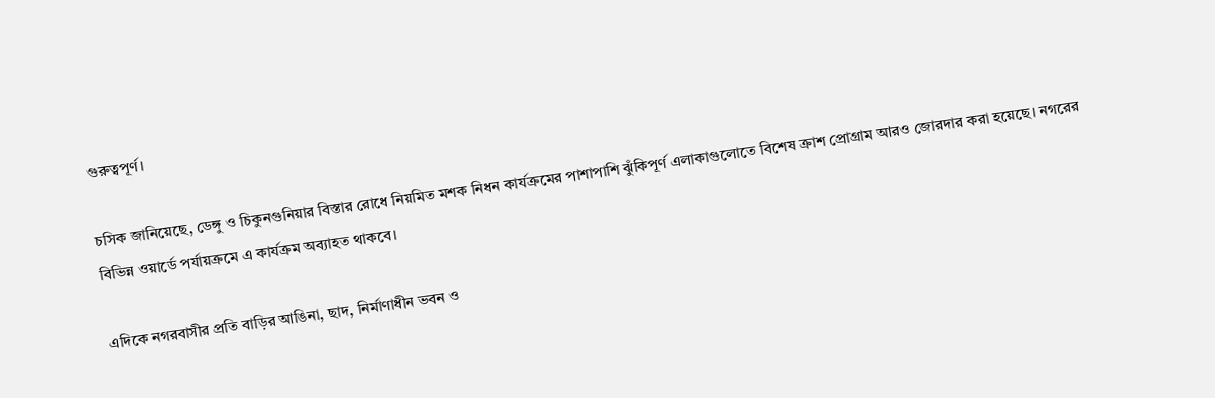গুরুত্বপূর্ণ।

চসিক জানিয়েছে, ডেঙ্গু ও চিকুনগুনিয়ার বিস্তার রোধে নিয়মিত মশক নিধন কার্যক্রমের পাশাপাশি ঝুঁকিপূর্ণ এলাকাগুলোতে বিশেষ ক্রাশ প্রোগ্রাম আরও জোরদার করা হয়েছে। নগরের বিভিন্ন ওয়ার্ডে পর্যায়ক্রমে এ কার্যক্রম অব্যাহত থাকবে।

এদিকে নগরবাসীর প্রতি বাড়ির আঙিনা, ছাদ, নির্মাণাধীন ভবন ও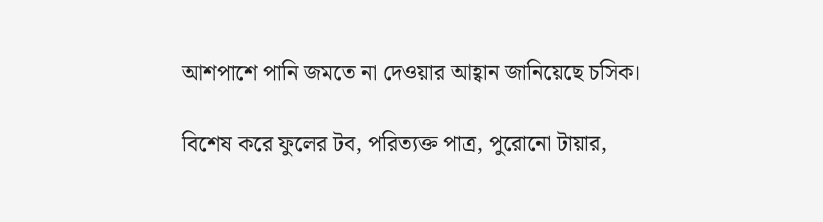আশপাশে পানি জমতে না দেওয়ার আহ্বান জানিয়েছে চসিক।

বিশেষ করে ফুলের টব, পরিত্যক্ত পাত্র, পুরোনো টায়ার,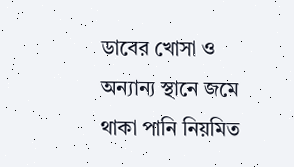ডাবের খোসা ও অন্যান্য স্থানে জমে থাকা পানি নিয়মিত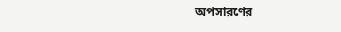অপসারণের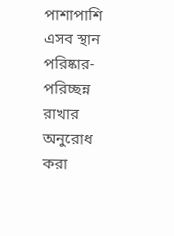পাশাপাশি এসব স্থান পরিষ্কার-পরিচ্ছন্ন রাখার অনুরোধ করা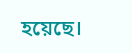হয়েছে।